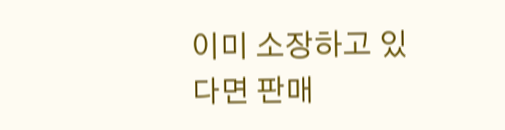이미 소장하고 있다면 판매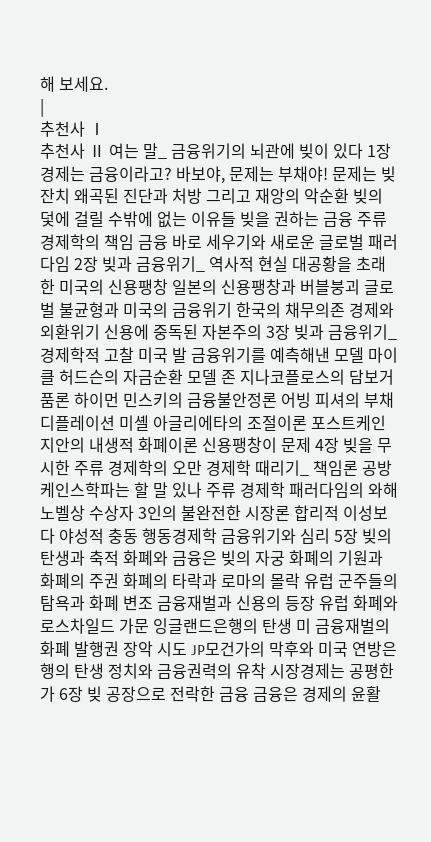해 보세요.
|
추천사 Ⅰ
추천사 Ⅱ 여는 말_ 금융위기의 뇌관에 빚이 있다 1장 경제는 금융이라고? 바보야, 문제는 부채야! 문제는 빚잔치 왜곡된 진단과 처방 그리고 재앙의 악순환 빚의 덫에 걸릴 수밖에 없는 이유들 빚을 권하는 금융 주류 경제학의 책임 금융 바로 세우기와 새로운 글로벌 패러다임 2장 빚과 금융위기_ 역사적 현실 대공황을 초래한 미국의 신용팽창 일본의 신용팽창과 버블붕괴 글로벌 불균형과 미국의 금융위기 한국의 채무의존 경제와 외환위기 신용에 중독된 자본주의 3장 빚과 금융위기_ 경제학적 고찰 미국 발 금융위기를 예측해낸 모델 마이클 허드슨의 자금순환 모델 존 지나코플로스의 담보거품론 하이먼 민스키의 금융불안정론 어빙 피셔의 부채 디플레이션 미셸 아글리에타의 조절이론 포스트케인지안의 내생적 화폐이론 신용팽창이 문제 4장 빚을 무시한 주류 경제학의 오만 경제학 때리기_ 책임론 공방 케인스학파는 할 말 있나 주류 경제학 패러다임의 와해 노벨상 수상자 3인의 불완전한 시장론 합리적 이성보다 야성적 충동 행동경제학 금융위기와 심리 5장 빚의 탄생과 축적 화폐와 금융은 빚의 자궁 화폐의 기원과 화폐의 주권 화폐의 타락과 로마의 몰락 유럽 군주들의 탐욕과 화폐 변조 금융재벌과 신용의 등장 유럽 화폐와 로스차일드 가문 잉글랜드은행의 탄생 미 금융재벌의 화폐 발행권 장악 시도 JP모건가의 막후와 미국 연방은행의 탄생 정치와 금융권력의 유착 시장경제는 공평한가 6장 빚 공장으로 전락한 금융 금융은 경제의 윤활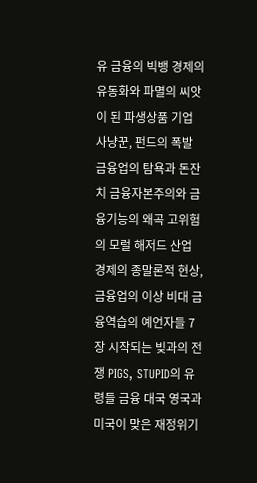유 금융의 빅뱅 경제의 유동화와 파멸의 씨앗이 된 파생상품 기업 사냥꾼, 펀드의 폭발 금융업의 탐욕과 돈잔치 금융자본주의와 금융기능의 왜곡 고위험의 모럴 해저드 산업 경제의 종말론적 현상, 금융업의 이상 비대 금융역습의 예언자들 7장 시작되는 빚과의 전쟁 PIGS, STUPID의 유령들 금융 대국 영국과 미국이 맞은 재정위기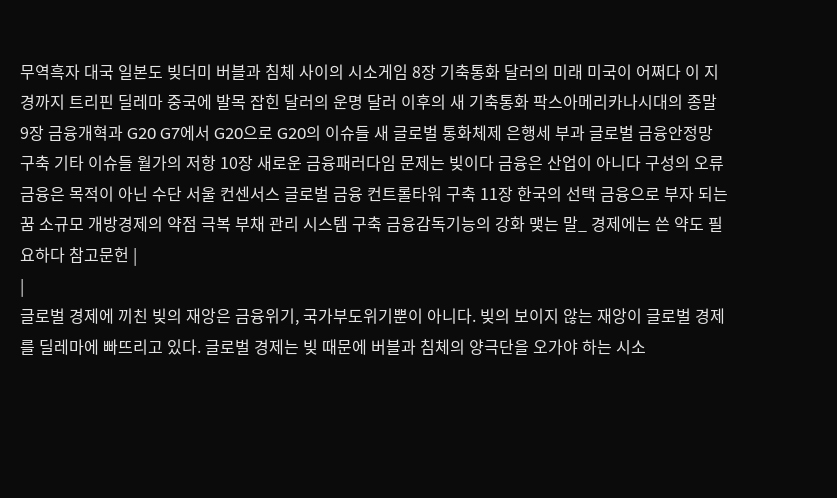무역흑자 대국 일본도 빚더미 버블과 침체 사이의 시소게임 8장 기축통화 달러의 미래 미국이 어쩌다 이 지경까지 트리핀 딜레마 중국에 발목 잡힌 달러의 운명 달러 이후의 새 기축통화 팍스아메리카나시대의 종말 9장 금융개혁과 G20 G7에서 G20으로 G20의 이슈들 새 글로벌 통화체제 은행세 부과 글로벌 금융안정망 구축 기타 이슈들 월가의 저항 10장 새로운 금융패러다임 문제는 빚이다 금융은 산업이 아니다 구성의 오류 금융은 목적이 아닌 수단 서울 컨센서스 글로벌 금융 컨트롤타워 구축 11장 한국의 선택 금융으로 부자 되는 꿈 소규모 개방경제의 약점 극복 부채 관리 시스템 구축 금융감독기능의 강화 맺는 말_ 경제에는 쓴 약도 필요하다 참고문헌 |
|
글로벌 경제에 끼친 빚의 재앙은 금융위기, 국가부도위기뿐이 아니다. 빚의 보이지 않는 재앙이 글로벌 경제를 딜레마에 빠뜨리고 있다. 글로벌 경제는 빚 때문에 버블과 침체의 양극단을 오가야 하는 시소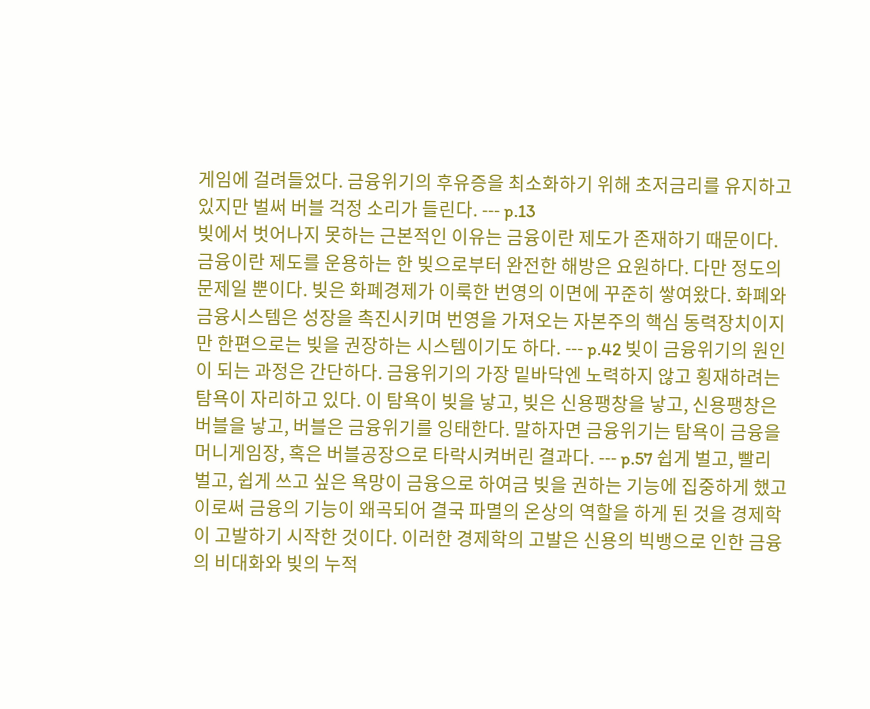게임에 걸려들었다. 금융위기의 후유증을 최소화하기 위해 초저금리를 유지하고 있지만 벌써 버블 걱정 소리가 들린다. --- p.13
빚에서 벗어나지 못하는 근본적인 이유는 금융이란 제도가 존재하기 때문이다. 금융이란 제도를 운용하는 한 빚으로부터 완전한 해방은 요원하다. 다만 정도의 문제일 뿐이다. 빚은 화폐경제가 이룩한 번영의 이면에 꾸준히 쌓여왔다. 화폐와 금융시스템은 성장을 촉진시키며 번영을 가져오는 자본주의 핵심 동력장치이지만 한편으로는 빚을 권장하는 시스템이기도 하다. --- p.42 빚이 금융위기의 원인이 되는 과정은 간단하다. 금융위기의 가장 밑바닥엔 노력하지 않고 횡재하려는 탐욕이 자리하고 있다. 이 탐욕이 빚을 낳고, 빚은 신용팽창을 낳고, 신용팽창은 버블을 낳고, 버블은 금융위기를 잉태한다. 말하자면 금융위기는 탐욕이 금융을 머니게임장, 혹은 버블공장으로 타락시켜버린 결과다. --- p.57 쉽게 벌고, 빨리 벌고, 쉽게 쓰고 싶은 욕망이 금융으로 하여금 빚을 권하는 기능에 집중하게 했고 이로써 금융의 기능이 왜곡되어 결국 파멸의 온상의 역할을 하게 된 것을 경제학이 고발하기 시작한 것이다. 이러한 경제학의 고발은 신용의 빅뱅으로 인한 금융의 비대화와 빚의 누적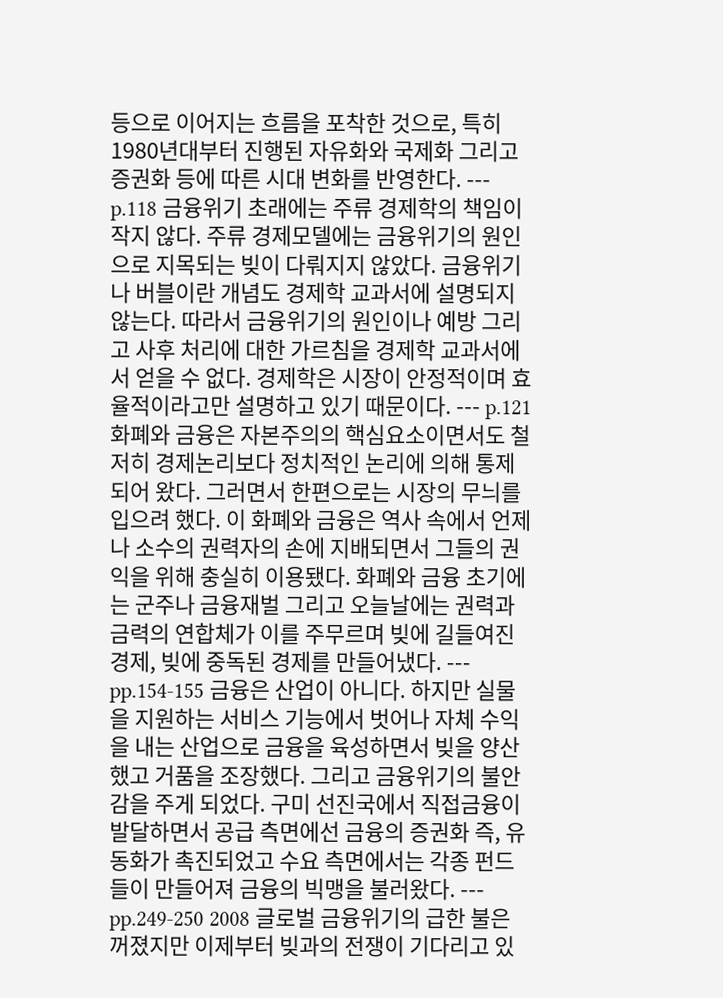등으로 이어지는 흐름을 포착한 것으로, 특히 1980년대부터 진행된 자유화와 국제화 그리고 증권화 등에 따른 시대 변화를 반영한다. --- p.118 금융위기 초래에는 주류 경제학의 책임이 작지 않다. 주류 경제모델에는 금융위기의 원인으로 지목되는 빚이 다뤄지지 않았다. 금융위기나 버블이란 개념도 경제학 교과서에 설명되지 않는다. 따라서 금융위기의 원인이나 예방 그리고 사후 처리에 대한 가르침을 경제학 교과서에서 얻을 수 없다. 경제학은 시장이 안정적이며 효율적이라고만 설명하고 있기 때문이다. --- p.121 화폐와 금융은 자본주의의 핵심요소이면서도 철저히 경제논리보다 정치적인 논리에 의해 통제되어 왔다. 그러면서 한편으로는 시장의 무늬를 입으려 했다. 이 화폐와 금융은 역사 속에서 언제나 소수의 권력자의 손에 지배되면서 그들의 권익을 위해 충실히 이용됐다. 화폐와 금융 초기에는 군주나 금융재벌 그리고 오늘날에는 권력과 금력의 연합체가 이를 주무르며 빚에 길들여진 경제, 빚에 중독된 경제를 만들어냈다. --- pp.154-155 금융은 산업이 아니다. 하지만 실물을 지원하는 서비스 기능에서 벗어나 자체 수익을 내는 산업으로 금융을 육성하면서 빚을 양산했고 거품을 조장했다. 그리고 금융위기의 불안감을 주게 되었다. 구미 선진국에서 직접금융이 발달하면서 공급 측면에선 금융의 증권화 즉, 유동화가 촉진되었고 수요 측면에서는 각종 펀드들이 만들어져 금융의 빅맹을 불러왔다. --- pp.249-250 2008 글로벌 금융위기의 급한 불은 꺼졌지만 이제부터 빚과의 전쟁이 기다리고 있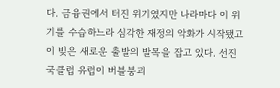다. 금융권에서 터진 위기였지만 나라마다 이 위기를 수습하느라 심각한 재정의 악화가 시작됐고 이 빚은 새로운 출발의 발목을 잡고 있다. 선진국클럽 유럽이 버블붕괴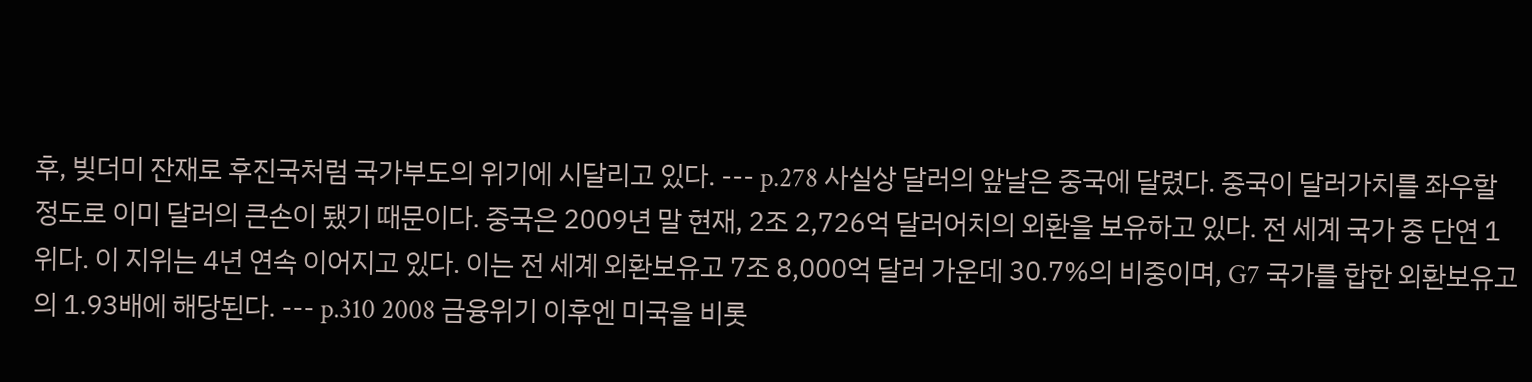후, 빚더미 잔재로 후진국처럼 국가부도의 위기에 시달리고 있다. --- p.278 사실상 달러의 앞날은 중국에 달렸다. 중국이 달러가치를 좌우할 정도로 이미 달러의 큰손이 됐기 때문이다. 중국은 2009년 말 현재, 2조 2,726억 달러어치의 외환을 보유하고 있다. 전 세계 국가 중 단연 1위다. 이 지위는 4년 연속 이어지고 있다. 이는 전 세계 외환보유고 7조 8,000억 달러 가운데 30.7%의 비중이며, G7 국가를 합한 외환보유고의 1.93배에 해당된다. --- p.310 2008 금융위기 이후엔 미국을 비롯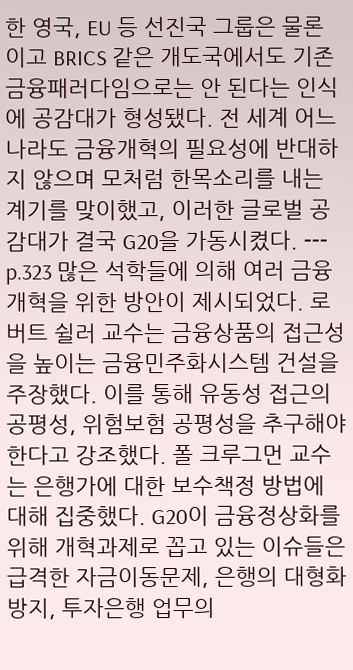한 영국, EU 등 선진국 그룹은 물론이고 BRICS 같은 개도국에서도 기존 금융패러다임으로는 안 된다는 인식에 공감대가 형성됐다. 전 세계 어느 나라도 금융개혁의 필요성에 반대하지 않으며 모처럼 한목소리를 내는 계기를 맞이했고, 이러한 글로벌 공감대가 결국 G20을 가동시켰다. --- p.323 많은 석학들에 의해 여러 금융개혁을 위한 방안이 제시되었다. 로버트 쉴러 교수는 금융상품의 접근성을 높이는 금융민주화시스템 건설을 주장했다. 이를 통해 유동성 접근의 공평성, 위험보험 공평성을 추구해야 한다고 강조했다. 폴 크루그먼 교수는 은행가에 대한 보수책정 방법에 대해 집중했다. G20이 금융정상화를 위해 개혁과제로 꼽고 있는 이슈들은 급격한 자금이동문제, 은행의 대형화 방지, 투자은행 업무의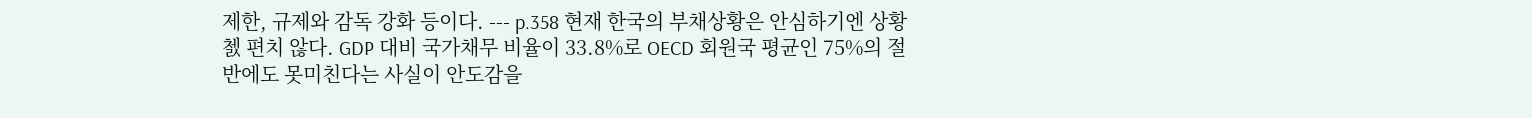제한, 규제와 감독 강화 등이다. --- p.358 현재 한국의 부채상황은 안심하기엔 상황쳀 편치 않다. GDP 대비 국가채무 비율이 33.8%로 OECD 회원국 평균인 75%의 절반에도 못미친다는 사실이 안도감을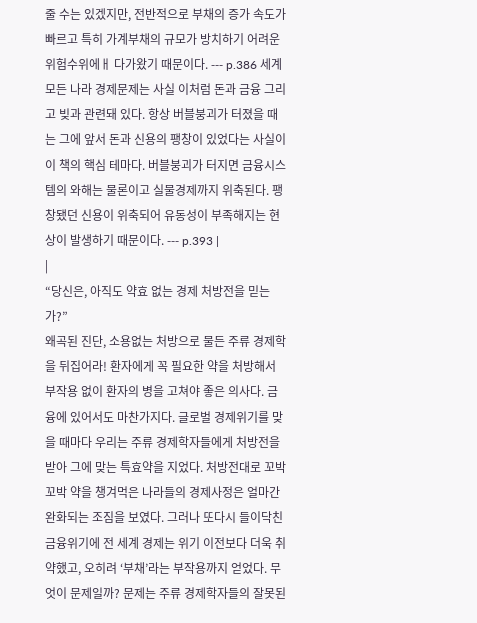줄 수는 있겠지만, 전반적으로 부채의 증가 속도가 빠르고 특히 가계부채의 규모가 방치하기 어려운 위험수위에ㅐ 다가왔기 때문이다. --- p.386 세계 모든 나라 경제문제는 사실 이처럼 돈과 금융 그리고 빚과 관련돼 있다. 항상 버블붕괴가 터졌을 때는 그에 앞서 돈과 신용의 팽창이 있었다는 사실이 이 책의 핵심 테마다. 버블붕괴가 터지면 금융시스템의 와해는 물론이고 실물경제까지 위축된다. 팽창됐던 신용이 위축되어 유동성이 부족해지는 현상이 발생하기 때문이다. --- p.393 |
|
“당신은, 아직도 약효 없는 경제 처방전을 믿는가?”
왜곡된 진단, 소용없는 처방으로 물든 주류 경제학을 뒤집어라! 환자에게 꼭 필요한 약을 처방해서 부작용 없이 환자의 병을 고쳐야 좋은 의사다. 금융에 있어서도 마찬가지다. 글로벌 경제위기를 맞을 때마다 우리는 주류 경제학자들에게 처방전을 받아 그에 맞는 특효약을 지었다. 처방전대로 꼬박꼬박 약을 챙겨먹은 나라들의 경제사정은 얼마간 완화되는 조짐을 보였다. 그러나 또다시 들이닥친 금융위기에 전 세계 경제는 위기 이전보다 더욱 취약했고, 오히려 ‘부채’라는 부작용까지 얻었다. 무엇이 문제일까? 문제는 주류 경제학자들의 잘못된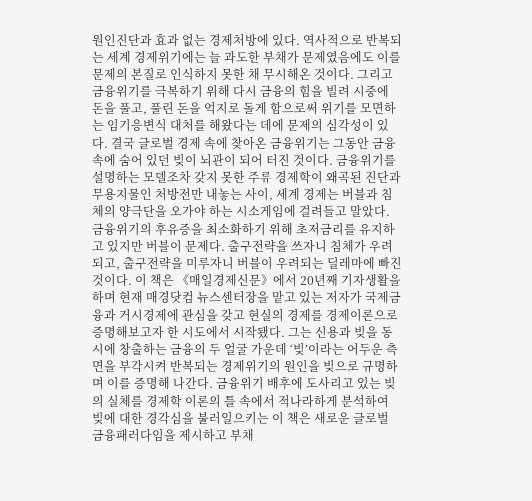원인진단과 효과 없는 경제처방에 있다. 역사적으로 반복되는 세계 경제위기에는 늘 과도한 부채가 문제였음에도 이를 문제의 본질로 인식하지 못한 채 무시해온 것이다. 그리고 금융위기를 극복하기 위해 다시 금융의 힘을 빌려 시중에 돈을 풀고, 풀린 돈을 억지로 돌게 함으로써 위기를 모면하는 임기응변식 대처를 해왔다는 데에 문제의 심각성이 있다. 결국 글로벌 경제 속에 찾아온 금융위기는 그동안 금융 속에 숨어 있던 빚이 뇌관이 되어 터진 것이다. 금융위기를 설명하는 모델조차 갖지 못한 주류 경제학이 왜곡된 진단과 무용지물인 처방전만 내놓는 사이, 세계 경제는 버블과 침체의 양극단을 오가야 하는 시소게임에 걸려들고 말았다. 금융위기의 후유증을 최소화하기 위해 초저금리를 유지하고 있지만 버블이 문제다. 출구전략을 쓰자니 침체가 우려되고, 출구전략을 미루자니 버블이 우려되는 딜레마에 빠진 것이다. 이 책은 《매일경제신문》에서 20년째 기자생활을 하며 현재 매경닷컴 뉴스센터장을 맡고 있는 저자가 국제금융과 거시경제에 관심을 갖고 현실의 경제를 경제이론으로 증명해보고자 한 시도에서 시작됐다. 그는 신용과 빚을 동시에 창출하는 금융의 두 얼굴 가운데 ‘빚’이라는 어두운 측면을 부각시켜 반복되는 경제위기의 원인을 빚으로 규명하며 이를 증명해 나간다. 금융위기 배후에 도사리고 있는 빚의 실체를 경제학 이론의 틀 속에서 적나라하게 분석하여 빚에 대한 경각심을 불러일으키는 이 책은 새로운 글로벌 금융패러다임을 제시하고 부채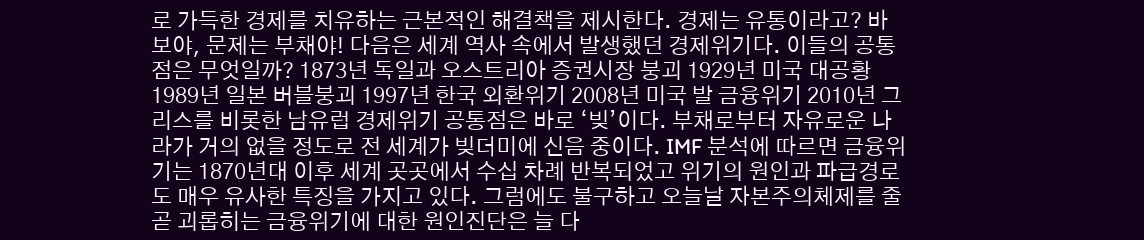로 가득한 경제를 치유하는 근본적인 해결책을 제시한다. 경제는 유통이라고? 바보야, 문제는 부채야! 다음은 세계 역사 속에서 발생했던 경제위기다. 이들의 공통점은 무엇일까? 1873년 독일과 오스트리아 증권시장 붕괴 1929년 미국 대공황 1989년 일본 버블붕괴 1997년 한국 외환위기 2008년 미국 발 금융위기 2010년 그리스를 비롯한 남유럽 경제위기 공통점은 바로 ‘빚’이다. 부채로부터 자유로운 나라가 거의 없을 정도로 전 세계가 빚더미에 신음 중이다. IMF 분석에 따르면 금융위기는 1870년대 이후 세계 곳곳에서 수십 차례 반복되었고 위기의 원인과 파급경로도 매우 유사한 특징을 가지고 있다. 그럼에도 불구하고 오늘날 자본주의체제를 줄곧 괴롭히는 금융위기에 대한 원인진단은 늘 다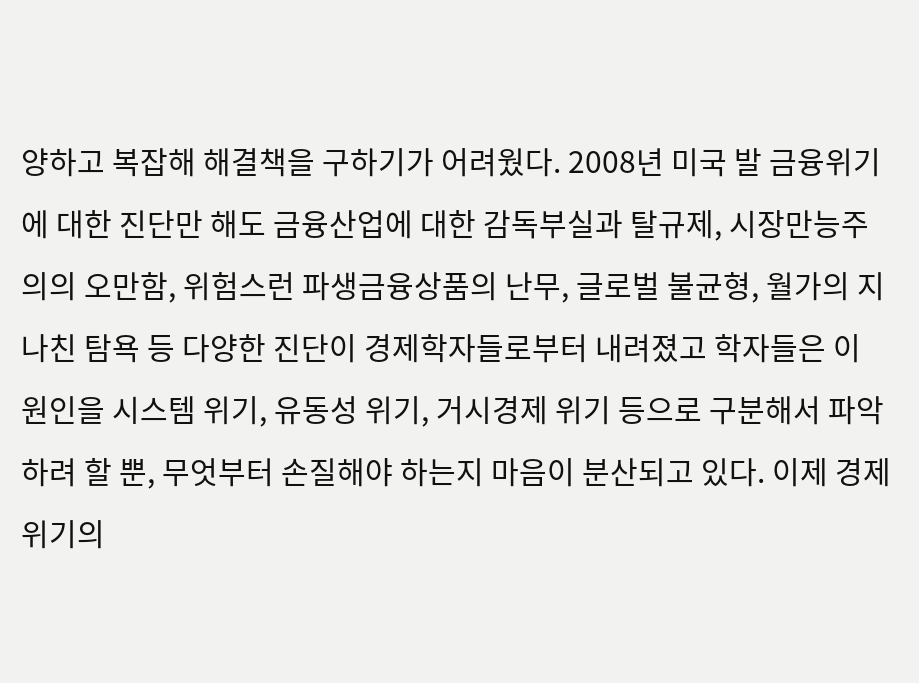양하고 복잡해 해결책을 구하기가 어려웠다. 2008년 미국 발 금융위기에 대한 진단만 해도 금융산업에 대한 감독부실과 탈규제, 시장만능주의의 오만함, 위험스런 파생금융상품의 난무, 글로벌 불균형, 월가의 지나친 탐욕 등 다양한 진단이 경제학자들로부터 내려졌고 학자들은 이 원인을 시스템 위기, 유동성 위기, 거시경제 위기 등으로 구분해서 파악하려 할 뿐, 무엇부터 손질해야 하는지 마음이 분산되고 있다. 이제 경제위기의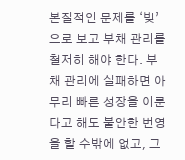본질적인 문제를 ‘빚’으로 보고 부채 관리를 철저히 해야 한다. 부채 관리에 실패하면 아무리 빠른 성장을 이룬다고 해도 불안한 번영을 할 수밖에 없고, 그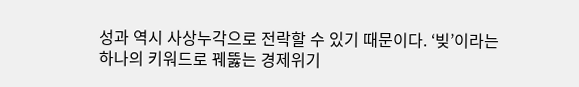성과 역시 사상누각으로 전락할 수 있기 때문이다. ‘빚’이라는 하나의 키워드로 꿰뚫는 경제위기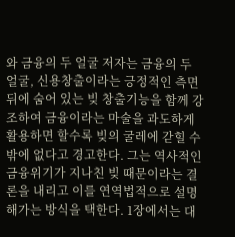와 금융의 두 얼굴 저자는 금융의 두 얼굴, 신용창출이라는 긍정적인 측면 뒤에 숨어 있는 빚 창출기능을 함께 강조하여 금융이라는 마술을 과도하게 활용하면 할수록 빚의 굴레에 갇힐 수밖에 없다고 경고한다. 그는 역사적인 금융위기가 지나친 빚 때문이라는 결론을 내리고 이를 연역법적으로 설명해가는 방식을 택한다. 1장에서는 대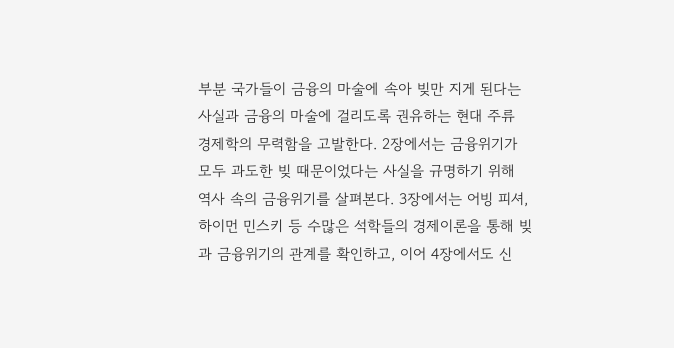부분 국가들이 금융의 마술에 속아 빚만 지게 된다는 사실과 금융의 마술에 걸리도록 권유하는 현대 주류 경제학의 무력함을 고발한다. 2장에서는 금융위기가 모두 과도한 빚 때문이었다는 사실을 규명하기 위해 역사 속의 금융위기를 살펴본다. 3장에서는 어빙 피셔, 하이먼 민스키 등 수많은 석학들의 경제이론을 통해 빚과 금융위기의 관계를 확인하고, 이어 4장에서도 신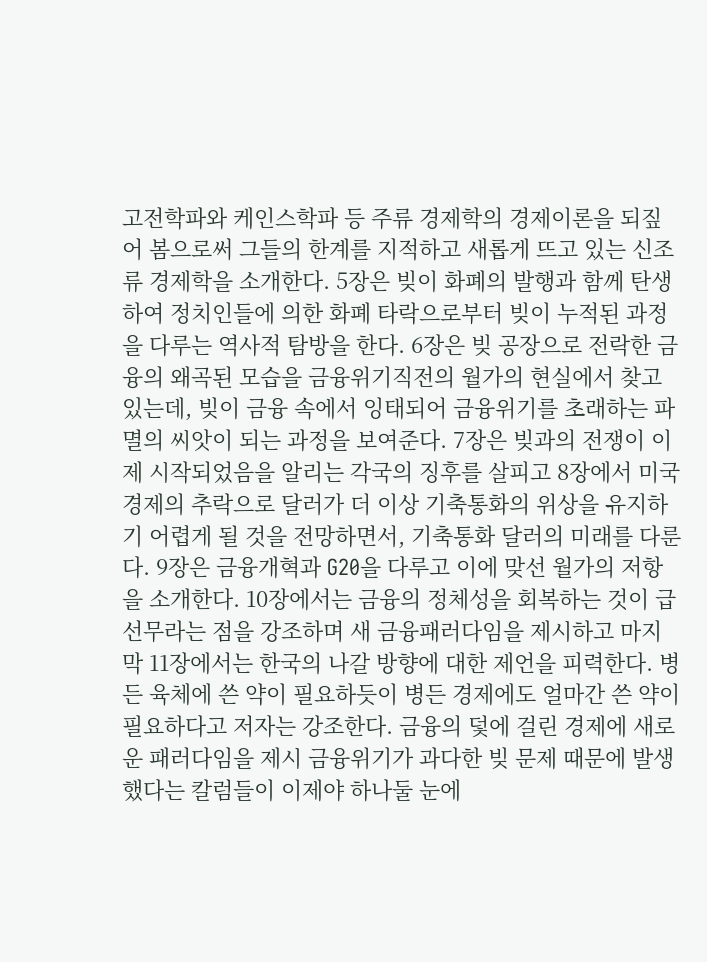고전학파와 케인스학파 등 주류 경제학의 경제이론을 되짚어 봄으로써 그들의 한계를 지적하고 새롭게 뜨고 있는 신조류 경제학을 소개한다. 5장은 빚이 화폐의 발행과 함께 탄생하여 정치인들에 의한 화폐 타락으로부터 빚이 누적된 과정을 다루는 역사적 탐방을 한다. 6장은 빚 공장으로 전락한 금융의 왜곡된 모습을 금융위기직전의 월가의 현실에서 찾고 있는데, 빚이 금융 속에서 잉태되어 금융위기를 초래하는 파멸의 씨앗이 되는 과정을 보여준다. 7장은 빚과의 전쟁이 이제 시작되었음을 알리는 각국의 징후를 살피고 8장에서 미국 경제의 추락으로 달러가 더 이상 기축통화의 위상을 유지하기 어렵게 될 것을 전망하면서, 기축통화 달러의 미래를 다룬다. 9장은 금융개혁과 G20을 다루고 이에 맞선 월가의 저항을 소개한다. 10장에서는 금융의 정체성을 회복하는 것이 급선무라는 점을 강조하며 새 금융패러다임을 제시하고 마지막 11장에서는 한국의 나갈 방향에 대한 제언을 피력한다. 병든 육체에 쓴 약이 필요하듯이 병든 경제에도 얼마간 쓴 약이 필요하다고 저자는 강조한다. 금융의 덫에 걸린 경제에 새로운 패러다임을 제시 금융위기가 과다한 빚 문제 때문에 발생했다는 칼럼들이 이제야 하나둘 눈에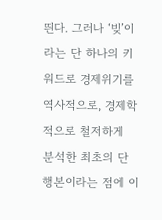띈다. 그러나 ‘빚’이라는 단 하나의 키워드로 경제위기를 역사적으로, 경제학적으로 철저하게 분석한 최초의 단행본이라는 점에 이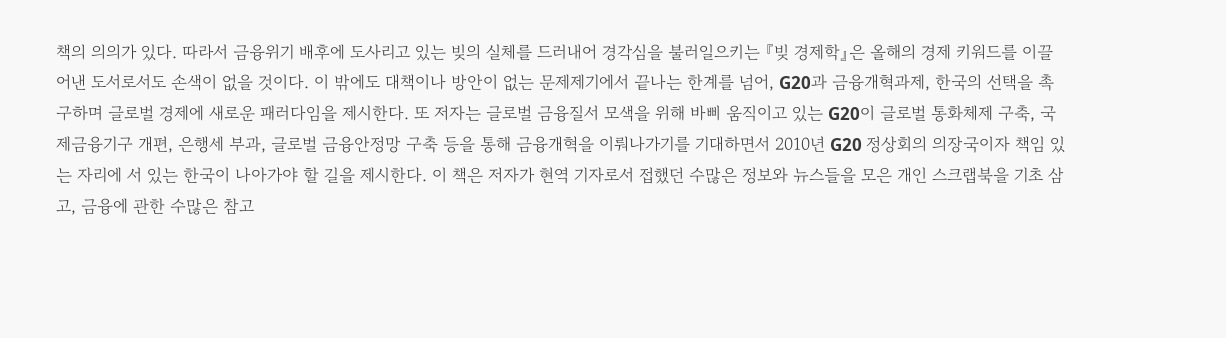책의 의의가 있다. 따라서 금융위기 배후에 도사리고 있는 빚의 실체를 드러내어 경각심을 불러일으키는 『빚 경제학』은 올해의 경제 키워드를 이끌어낸 도서로서도 손색이 없을 것이다. 이 밖에도 대책이나 방안이 없는 문제제기에서 끝나는 한계를 넘어, G20과 금융개혁과제, 한국의 선택을 촉구하며 글로벌 경제에 새로운 패러다임을 제시한다. 또 저자는 글로벌 금융질서 모색을 위해 바삐 움직이고 있는 G20이 글로벌 통화체제 구축, 국제금융기구 개편, 은행세 부과, 글로벌 금융안정망 구축 등을 통해 금융개혁을 이뤄나가기를 기대하면서 2010년 G20 정상회의 의장국이자 책임 있는 자리에 서 있는 한국이 나아가야 할 길을 제시한다. 이 책은 저자가 현역 기자로서 접했던 수많은 정보와 뉴스들을 모은 개인 스크랩북을 기초 삼고, 금융에 관한 수많은 참고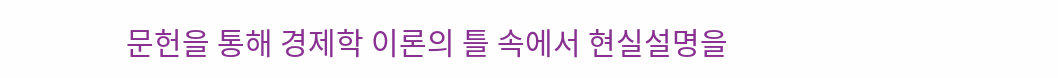문헌을 통해 경제학 이론의 틀 속에서 현실설명을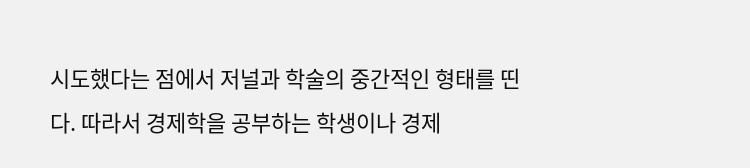시도했다는 점에서 저널과 학술의 중간적인 형태를 띤다. 따라서 경제학을 공부하는 학생이나 경제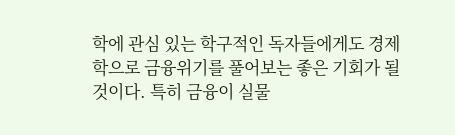학에 관심 있는 학구적인 독자들에게도 경제학으로 금융위기를 풀어보는 좋은 기회가 될 것이다. 특히 금융이 실물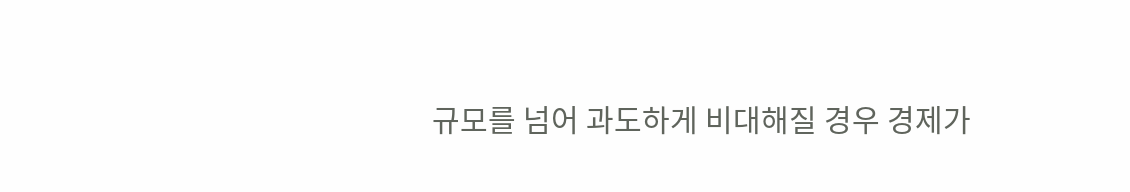규모를 넘어 과도하게 비대해질 경우 경제가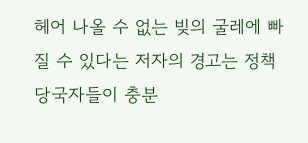헤어 나올 수 없는 빚의 굴레에 빠질 수 있다는 저자의 경고는 정책당국자들이 충분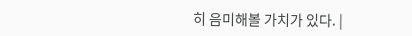히 음미해볼 가치가 있다. |